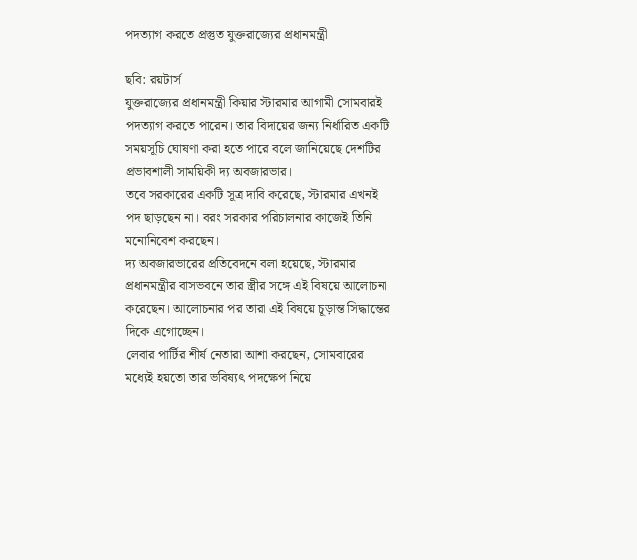পদত্যাগ করতে প্রস্তুত যুক্তরাজ্যের প্রধানমন্ত্রী

ছবি: রয়টার্স
যুক্তরাজ্যের প্রধানমন্ত্রী কিয়ার স্টারমার আগামী সোমবারই পদত্যাগ করতে পারেন। তার বিদায়ের জন্য নির্ধারিত একটি সময়সূচি ঘোষণা করা হতে পারে বলে জানিয়েছে দেশটির প্রভাবশালী সাময়িকী দ্য অবজারভার।
তবে সরকারের একটি সূত্র দাবি করেছে, স্টারমার এখনই পদ ছাড়ছেন না। বরং সরকার পরিচালনার কাজেই তিনি মনোনিবেশ করছেন।
দ্য অবজারভারের প্রতিবেদনে বলা হয়েছে, স্টারমার প্রধানমন্ত্রীর বাসভবনে তার স্ত্রীর সঙ্গে এই বিষয়ে আলোচনা করেছেন। আলোচনার পর তারা এই বিষয়ে চূড়ান্ত সিদ্ধান্তের দিকে এগোচ্ছেন।
লেবার পার্টির শীর্ষ নেতারা আশা করছেন, সোমবারের মধ্যেই হয়তো তার ভবিষ্যৎ পদক্ষেপ নিয়ে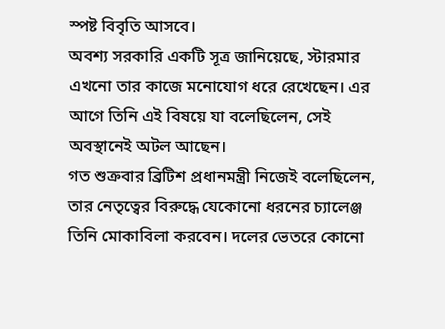স্পষ্ট বিবৃতি আসবে।
অবশ্য সরকারি একটি সূত্র জানিয়েছে, স্টারমার এখনো তার কাজে মনোযোগ ধরে রেখেছেন। এর আগে তিনি এই বিষয়ে যা বলেছিলেন, সেই অবস্থানেই অটল আছেন।
গত শুক্রবার ব্রিটিশ প্রধানমন্ত্রী নিজেই বলেছিলেন, তার নেতৃত্বের বিরুদ্ধে যেকোনো ধরনের চ্যালেঞ্জ তিনি মোকাবিলা করবেন। দলের ভেতরে কোনো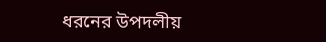ধরনের উপদলীয়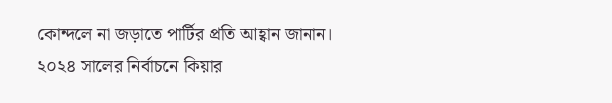কোন্দলে না জড়াতে পার্টির প্রতি আহ্বান জানান।
২০২৪ সালের নির্বাচনে কিয়ার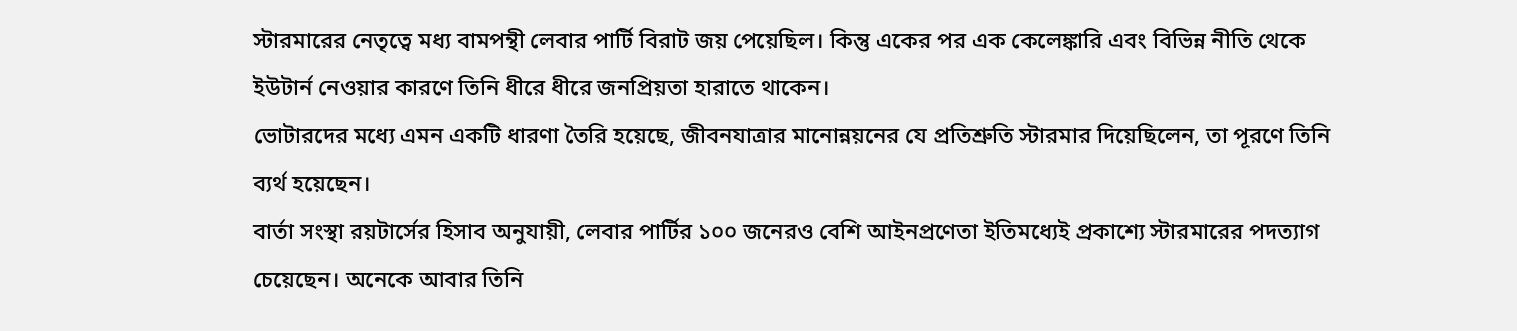স্টারমারের নেতৃত্বে মধ্য বামপন্থী লেবার পার্টি বিরাট জয় পেয়েছিল। কিন্তু একের পর এক কেলেঙ্কারি এবং বিভিন্ন নীতি থেকে ইউটার্ন নেওয়ার কারণে তিনি ধীরে ধীরে জনপ্রিয়তা হারাতে থাকেন।
ভোটারদের মধ্যে এমন একটি ধারণা তৈরি হয়েছে, জীবনযাত্রার মানোন্নয়নের যে প্রতিশ্রুতি স্টারমার দিয়েছিলেন, তা পূরণে তিনি ব্যর্থ হয়েছেন।
বার্তা সংস্থা রয়টার্সের হিসাব অনুযায়ী, লেবার পার্টির ১০০ জনেরও বেশি আইনপ্রণেতা ইতিমধ্যেই প্রকাশ্যে স্টারমারের পদত্যাগ চেয়েছেন। অনেকে আবার তিনি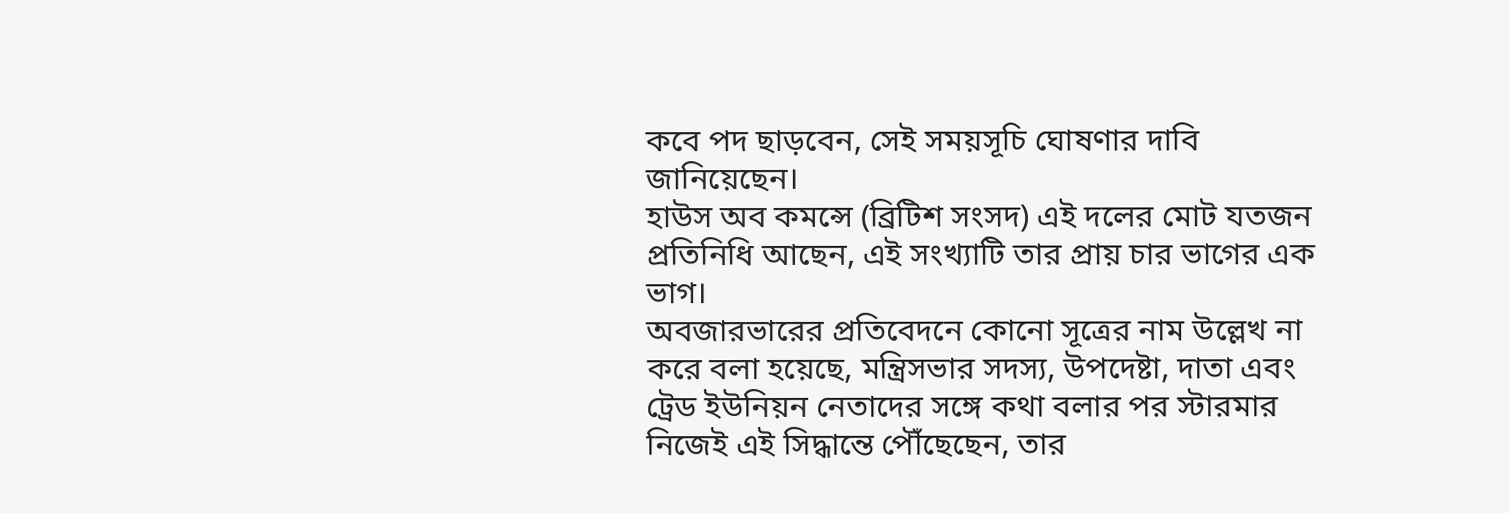কবে পদ ছাড়বেন, সেই সময়সূচি ঘোষণার দাবি জানিয়েছেন।
হাউস অব কমন্সে (ব্রিটিশ সংসদ) এই দলের মোট যতজন প্রতিনিধি আছেন, এই সংখ্যাটি তার প্রায় চার ভাগের এক ভাগ।
অবজারভারের প্রতিবেদনে কোনো সূত্রের নাম উল্লেখ না করে বলা হয়েছে, মন্ত্রিসভার সদস্য, উপদেষ্টা, দাতা এবং ট্রেড ইউনিয়ন নেতাদের সঙ্গে কথা বলার পর স্টারমার নিজেই এই সিদ্ধান্তে পৌঁছেছেন, তার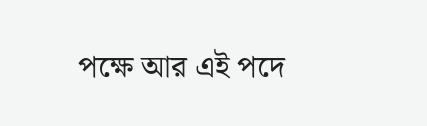পক্ষে আর এই পদে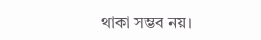থাকা সম্ভব নয়।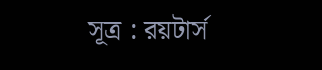সূত্র : রয়টার্স